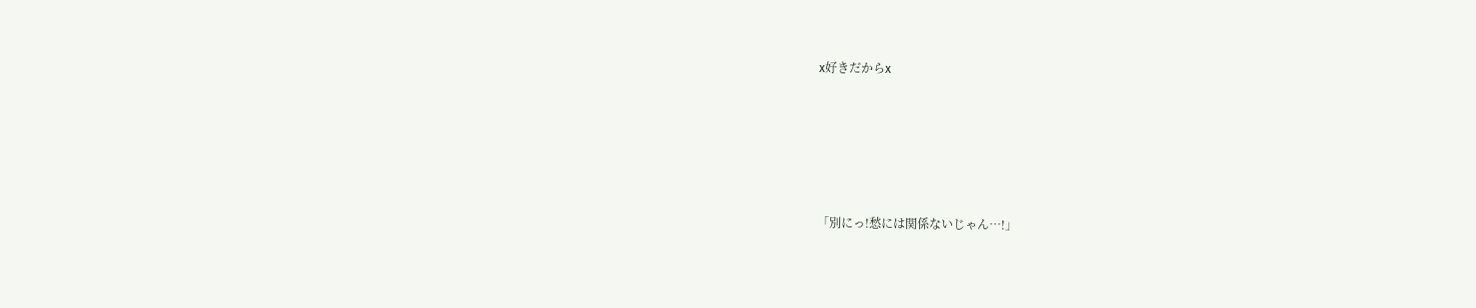х好きだからх






「別にっ!愁には関係ないじゃん…!」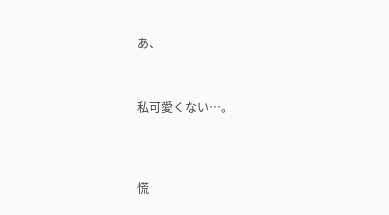あ、



私可愛くない…。




慌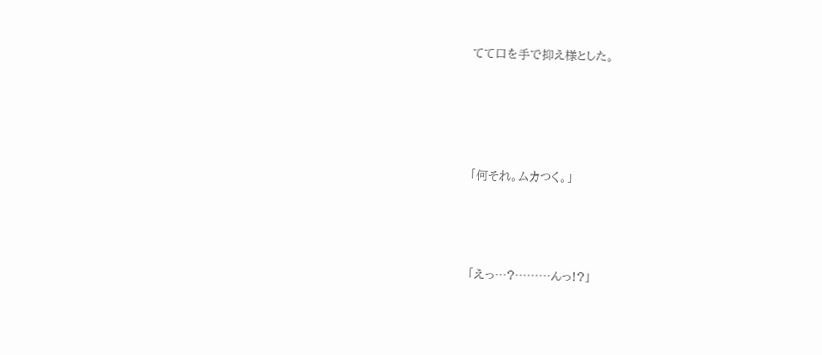てて口を手で抑え様とした。




「何それ。ムカつく。」



「えっ…?………んっ!?」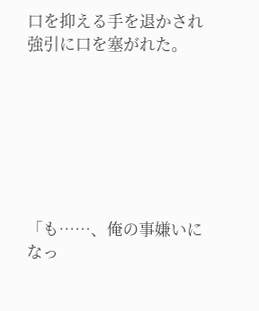口を抑える手を退かされ強引に口を塞がれた。







「も……、俺の事嫌いになっ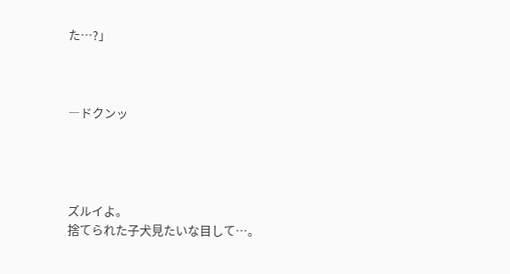た…?」



―ドクンッ




ズルイよ。
捨てられた子犬見たいな目して…。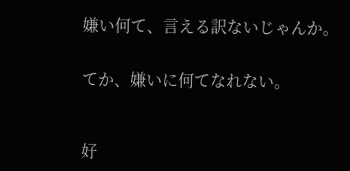嫌い何て、言える訳ないじゃんか。


てか、嫌いに何てなれない。



好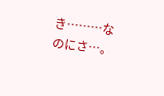き………なのにさ…。